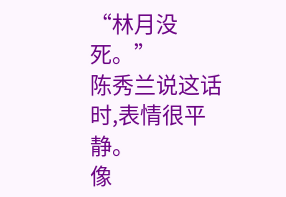“林月没死。”
陈秀兰说这话时,表情很平静。
像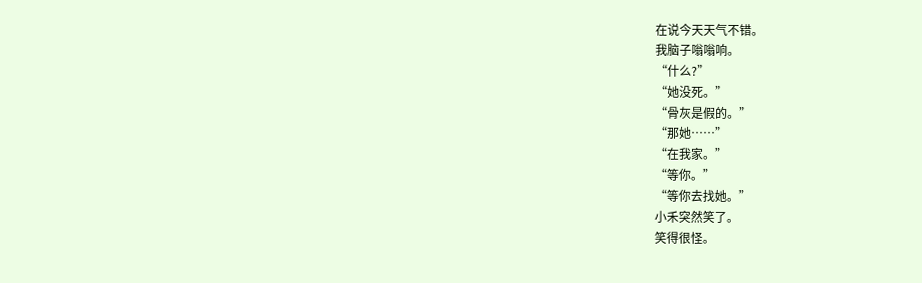在说今天天气不错。
我脑子嗡嗡响。
“什么?”
“她没死。”
“骨灰是假的。”
“那她……”
“在我家。”
“等你。”
“等你去找她。”
小禾突然笑了。
笑得很怪。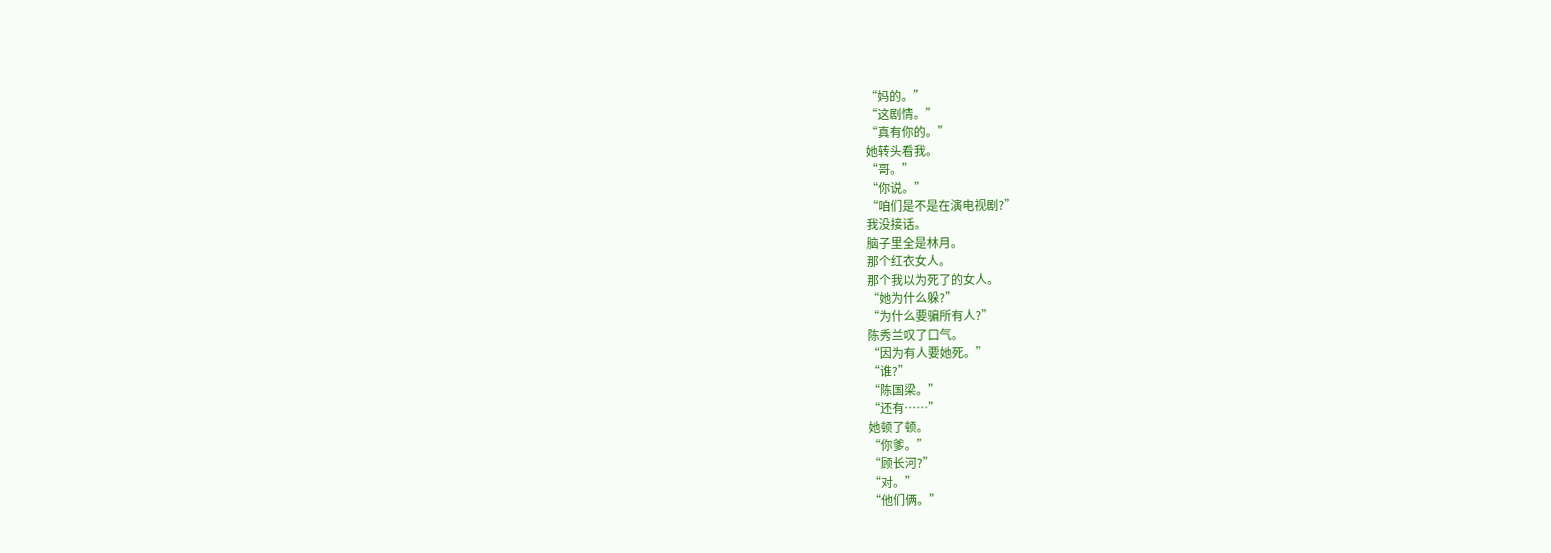“妈的。”
“这剧情。”
“真有你的。”
她转头看我。
“哥。”
“你说。”
“咱们是不是在演电视剧?”
我没接话。
脑子里全是林月。
那个红衣女人。
那个我以为死了的女人。
“她为什么躲?”
“为什么要骗所有人?”
陈秀兰叹了口气。
“因为有人要她死。”
“谁?”
“陈国梁。”
“还有……”
她顿了顿。
“你爹。”
“顾长河?”
“对。”
“他们俩。”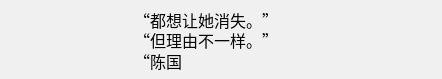“都想让她消失。”
“但理由不一样。”
“陈国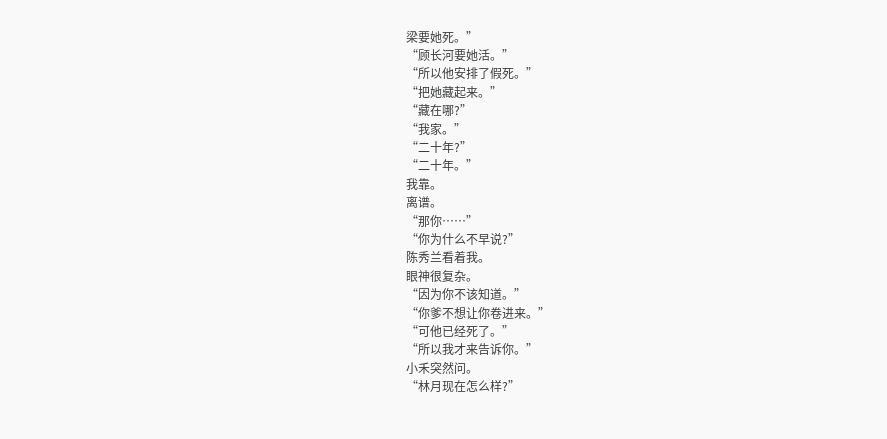梁要她死。”
“顾长河要她活。”
“所以他安排了假死。”
“把她藏起来。”
“藏在哪?”
“我家。”
“二十年?”
“二十年。”
我靠。
离谱。
“那你……”
“你为什么不早说?”
陈秀兰看着我。
眼神很复杂。
“因为你不该知道。”
“你爹不想让你卷进来。”
“可他已经死了。”
“所以我才来告诉你。”
小禾突然问。
“林月现在怎么样?”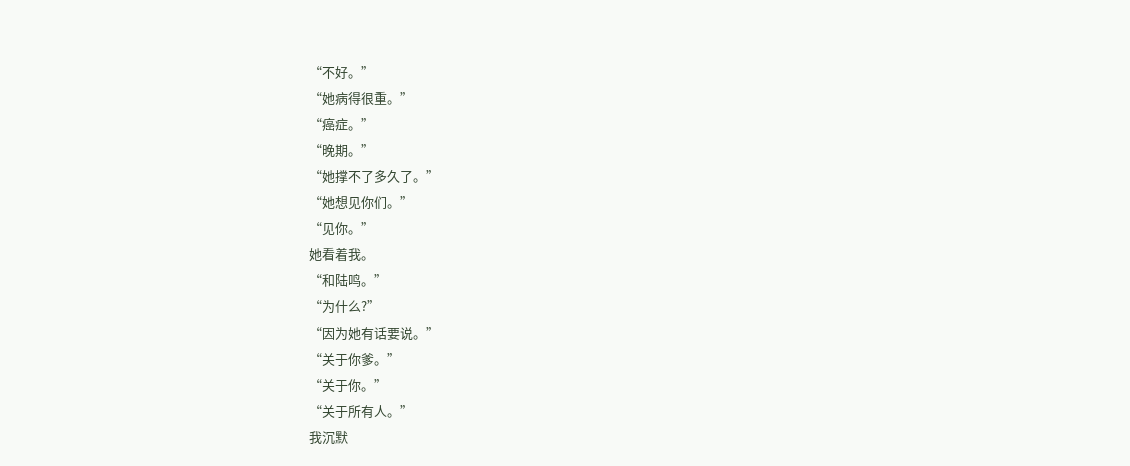“不好。”
“她病得很重。”
“癌症。”
“晚期。”
“她撑不了多久了。”
“她想见你们。”
“见你。”
她看着我。
“和陆鸣。”
“为什么?”
“因为她有话要说。”
“关于你爹。”
“关于你。”
“关于所有人。”
我沉默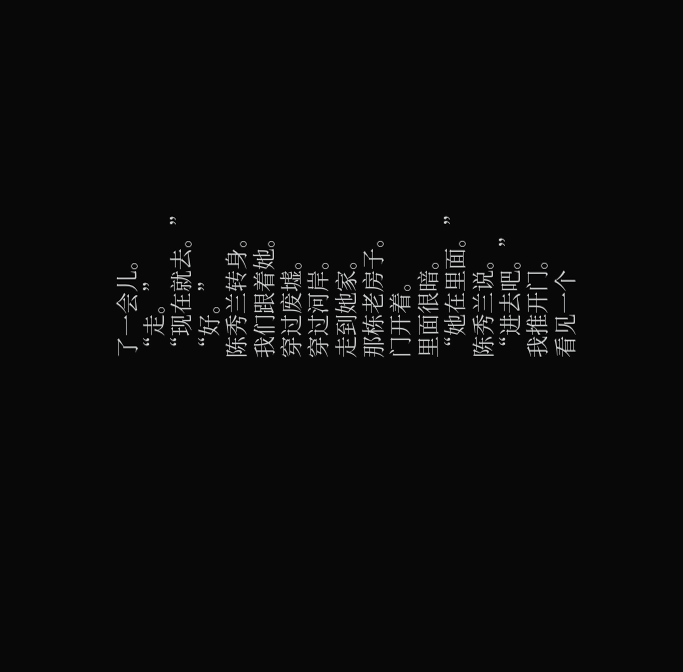了一会儿。
“走。”
“现在就去。”
“好。”
陈秀兰转身。
我们跟着她。
穿过废墟。
穿过河岸。
走到她家。
那栋老房子。
门开着。
里面很暗。
“她在里面。”
陈秀兰说。
“进去吧。”
我推开门。
看见一个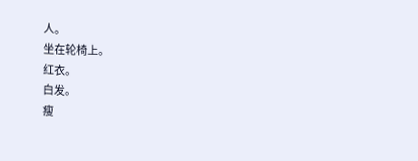人。
坐在轮椅上。
红衣。
白发。
瘦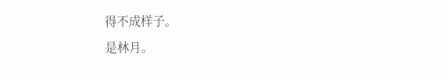得不成样子。
是林月。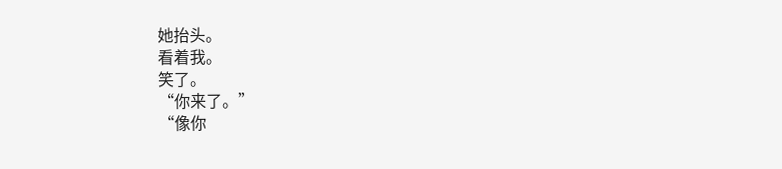她抬头。
看着我。
笑了。
“你来了。”
“像你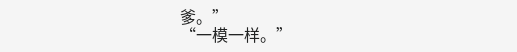爹。”
“一模一样。”